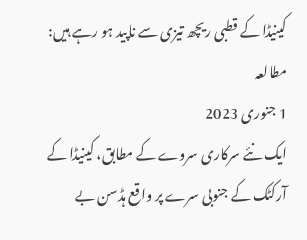کینیڈا کے قطبی ریچھ تیزی سے ناپید ہو رہے ہیں: مطالعہ
1 جنوری 2023
ایک نئے سرکاری سروے کے مطابق، کینیڈا کے آرکٹک کے جنوبی سرے پر واقع ہڈسن بے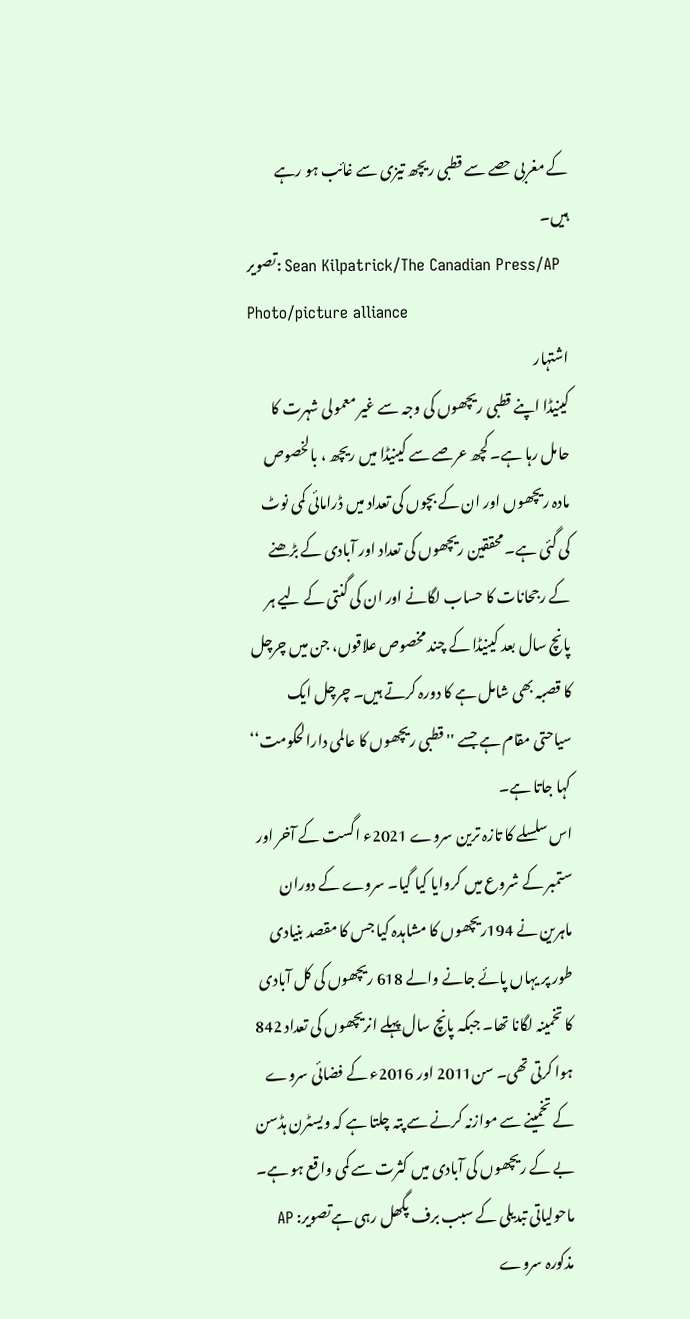کے مغربی حصے سے قطبی ریچھ تیزی سے غائب ہو رہے ہیں۔
تصویر: Sean Kilpatrick/The Canadian Press/AP Photo/picture alliance
اشتہار
کینیڈا اپنے قطبی ریچھوں کی وجہ سے غیر معمولی شہرت کا حامل رہا ہے۔ کچھ عرصے سے کینیڈا میں ریچھ ، بالخصوص مادہ ریچھوں اور ان کے بچوں کی تعداد میں ڈرامائی کمی نوٹ کی گئی ہے۔ محققین ریچھوں کی تعداد اور آبادی کے بڑھنے کے رجحانات کا حساب لگانے اور ان کی گنتی کے لیے ہر پانچ سال بعد کینیڈا کے چند مخصوص علاقوں، جن میں چرچل کا قصبہ بھی شامل ہے کا دورہ کرتے ہیں۔ چرچل ایک سیاحتی مقام ہے جسے ''قطبی ریچھوں کا عالمی دارالحکومت‘‘ کہا جاتا ہے۔
اس سلسلے کا تازہ ترین سروے 2021ء اگست کے آخر اور ستمبر کے شروع میں کروایا کیا گیا۔ سروے کے دوران ماہرین نے 194ریچھوں کا مشاہدہ کیا جس کا مقصد بنیادی طور پر یہاں پائے جانے والے 618 ریچھوں کی کل آبادی کا تخمینہ لگانا تھا۔ جبکہ پانچ سال پہلے انریچھوں کی تعداد 842 ہوا کرتی تھی۔ سن2011 اور 2016ء کے فضائی سروے کے تخمینے سے موازنہ کرنے سے پتہ چلتا ہے کہ ویسٹرن ہڈسن بے کے ریچھوں کی آبادی میں کثرت سے کمی واقع ہو ہے۔
ماحولیاتی تبدیلی کے سبب برف پگھل رہی ہےتصویر: AP
مذکورہ سروے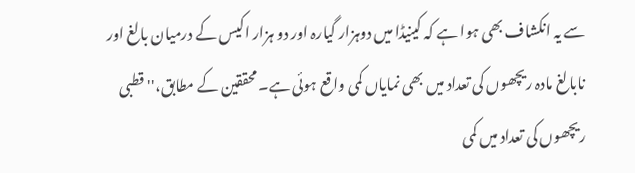سے یہ انکشاف بھی ہوا ہے کہ کینیڈا میں دوہزار گیارہ اور دو ہزار اکیس کے درمیان بالغ اور نابالغ مادہ ریچھوں کی تعداد میں بھی نمایاں کمی واقع ہوئی ہے۔ محققین کے مطابق،'' قطبی ریچھوں کی تعداد میں کمی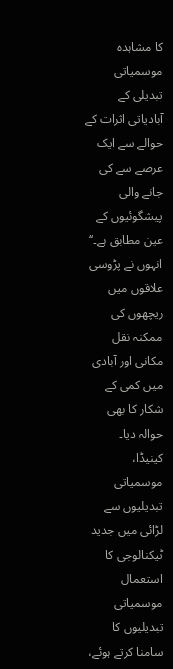کا مشاہدہ موسمیاتی تبدیلی کے آبادیاتی اثرات کے حوالے سے ایک عرصے سے کی جانے والی پیشگوئیوں کے عین مطابق ہے۔‘‘
انہوں نے پڑوسی علاقوں میں ریچھوں کی ممکنہ نقل مکانی اور آبادی میں کمی کے شکار کا بھی حوالہ دیا۔
کینیڈا، موسمیاتی تبدیلیوں سے لڑائی میں جدید ٹیکنالوجی کا استعمال
موسمیاتی تبدیلیوں کا سامنا کرتے ہوئے،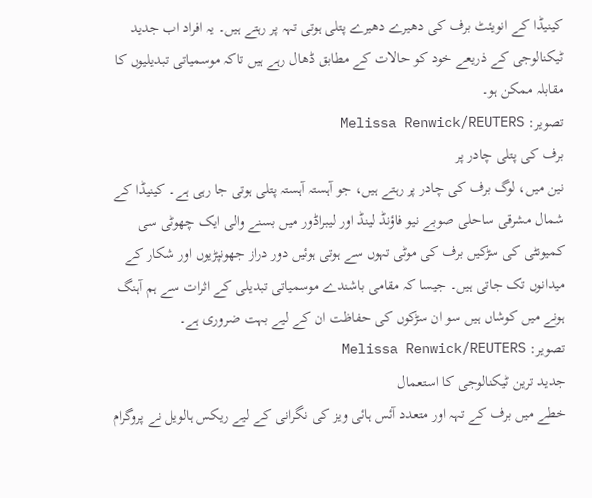کینیڈا کے انویئٹ برف کی دھیرے دھیرے پتلی ہوتی تہہ پر رہتے ہیں۔ یہ افراد اب جدید ٹیکنالوجی کے ذریعے خود کو حالات کے مطابق ڈھال رہے ہیں تاکہ موسمیاتی تبدیلیوں کا مقابلہ ممکن ہو۔
تصویر: Melissa Renwick/REUTERS
برف کی پتلی چادر پر
نین میں، لوگ برف کی چادر پر رہتے ہیں، جو آہستہ آہستہ پتلی ہوتی جا رہی ہے۔ کینیڈا کے شمال مشرقی ساحلی صوبے نیو فاؤنڈ لینڈ اور لیبراڈور میں بسنے والی ایک چھوٹی سی کمیونٹی کی سڑکیں برف کی موٹی تہوں سے ہوتی ہوئیں دور دراز جھونپڑیوں اور شکار کے میدانوں تک جاتی ہیں۔ جیسا کہ مقامی باشندے موسمیاتی تبدیلی کے اثرات سے ہم آہنگ ہونے میں کوشاں ہیں سو ان سڑکوں کی حفاظت ان کے لیے بہت ضروری ہے۔
تصویر: Melissa Renwick/REUTERS
جدید ترین ٹیکنالوجی کا استعمال
خطے میں برف کے تہہ اور متعدد آئس ہائی ویز کی نگرانی کے لیے ریکس ہالویل نے پروگرام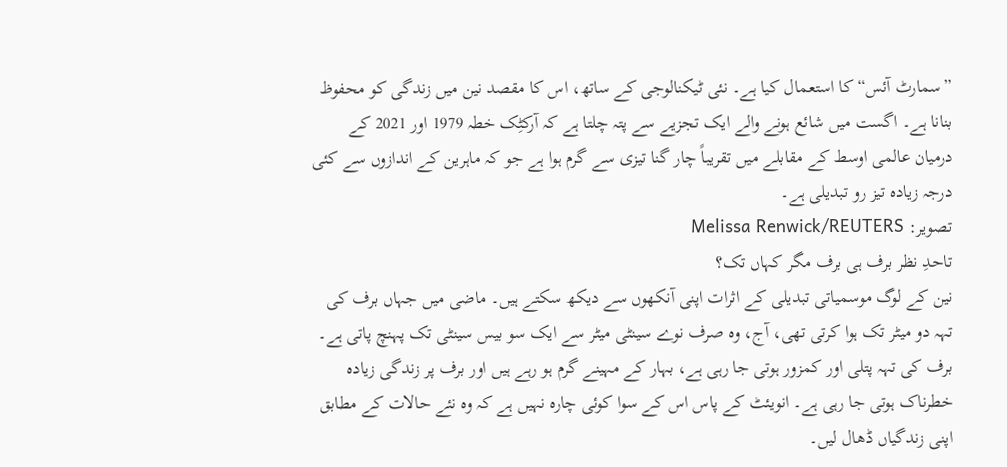”سمارٹ آئس“ کا استعمال کیا ہے۔ نئی ٹیکنالوجی کے ساتھ، اس کا مقصد نین میں زندگی کو محفوظ بنانا ہے۔ اگست میں شائع ہونے والے ایک تجزیے سے پتہ چلتا ہے کہ آرکٹِک خطہ 1979 اور 2021 کے درمیان عالمی اوسط کے مقابلے میں تقریباً چار گنا تیزی سے گرم ہوا ہے جو کہ ماہرین کے اندازوں سے کئی درجہ زیادہ تیز رو تبدیلی ہے۔
تصویر: Melissa Renwick/REUTERS
تاحدِ نظر برف ہی برف مگر کہاں تک؟
نین کے لوگ موسمیاتی تبدیلی کے اثرات اپنی آنکھوں سے دیکھ سکتے ہیں۔ ماضی میں جہاں برف کی تہہ دو میٹر تک ہوا کرتی تھی، آج، وہ صرف نوے سینٹی میٹر سے ایک سو بیس سینٹی تک پہنچ پاتی ہے۔ برف کی تہہ پتلی اور کمزور ہوتی جا رہی ہے، بہار کے مہینے گرم ہو رہے ہیں اور برف پر زندگی زیادہ خطرناک ہوتی جا رہی ہے۔ انویئٹ کے پاس اس کے سوا کوئی چارہ نہیں ہے کہ وہ نئے حالات کے مطابق اپنی زندگیاں ڈھال لیں۔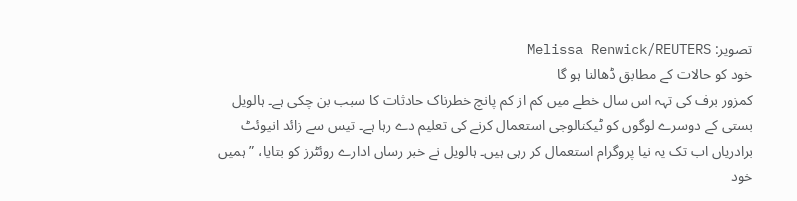تصویر: Melissa Renwick/REUTERS
خود کو حالات کے مطابق ڈھالنا ہو گا
کمزور برف کی تہہ اس سال خطے میں کم از کم پانچ خطرناک حادثات کا سبب بن چکی ہے۔ ہالویل بستی کے دوسرے لوگوں کو ٹیکنالوجی استعمال کرنے کی تعلیم دے رہا ہے۔ تیس سے زائد انیوئٹ برادریاں اب تک یہ نیا پروگرام استعمال کر رہی ہیں۔ ہالویل نے خبر رساں ادارے روئٹرز کو بتایا، ”ہمیں خود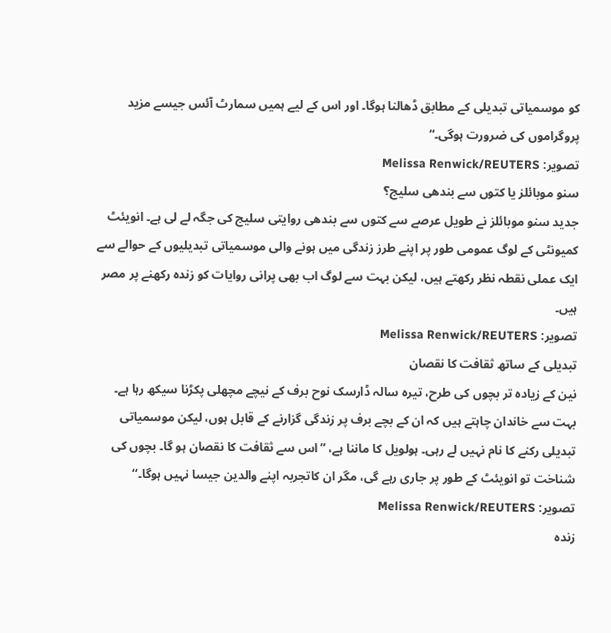کو موسمیاتی تبدیلی کے مطابق ڈھالنا ہوگا۔ اور اس کے لیے ہمیں سمارٹ آئس جیسے مزید پروگراموں کی ضرورت ہوگی۔“
تصویر: Melissa Renwick/REUTERS
سنو موبائلز یا کتوں سے بندھی سلیج؟
جدید سنو موبائلز نے طویل عرصے سے کتوں سے بندھی روایتی سلیج کی جگہ لے لی ہے۔ انویئٹ کمیونٹی کے لوگ عمومی طور پر اپنے طرز زندگی میں ہونے والی موسمیاتی تبدیلیوں کے حوالے سے ایک عملی نقطہ نظر رکھتے ہیں، لیکن بہت سے لوگ اب بھی پرانی روایات کو زندہ رکھنے پر مصر ہیں۔
تصویر: Melissa Renwick/REUTERS
تبدیلی کے ساتھ ثقافت کا نقصان
نین کے زیادہ تر بچوں کی طرح، تیرہ سالہ ڈارسک نوح برف کے نیچے مچھلی پکڑنا سیکھ رہا ہے۔ بہت سے خاندان چاہتے ہیں کہ ان کے بچے برف پر زندگی گزارنے کے قابل ہوں، لیکن موسمیاتی تبدیلی رکنے کا نام نہیں لے رہی۔ ہولویل کا ماننا ہے، ”اس سے ثقافت کا نقصان ہو گا۔ بچوں کی شناخت تو انویئٹ کے طور پر جاری رہے گی، مگر ان کاتجربہ اپنے والدین جیسا نہیں ہوگا۔‘‘
تصویر: Melissa Renwick/REUTERS
زندہ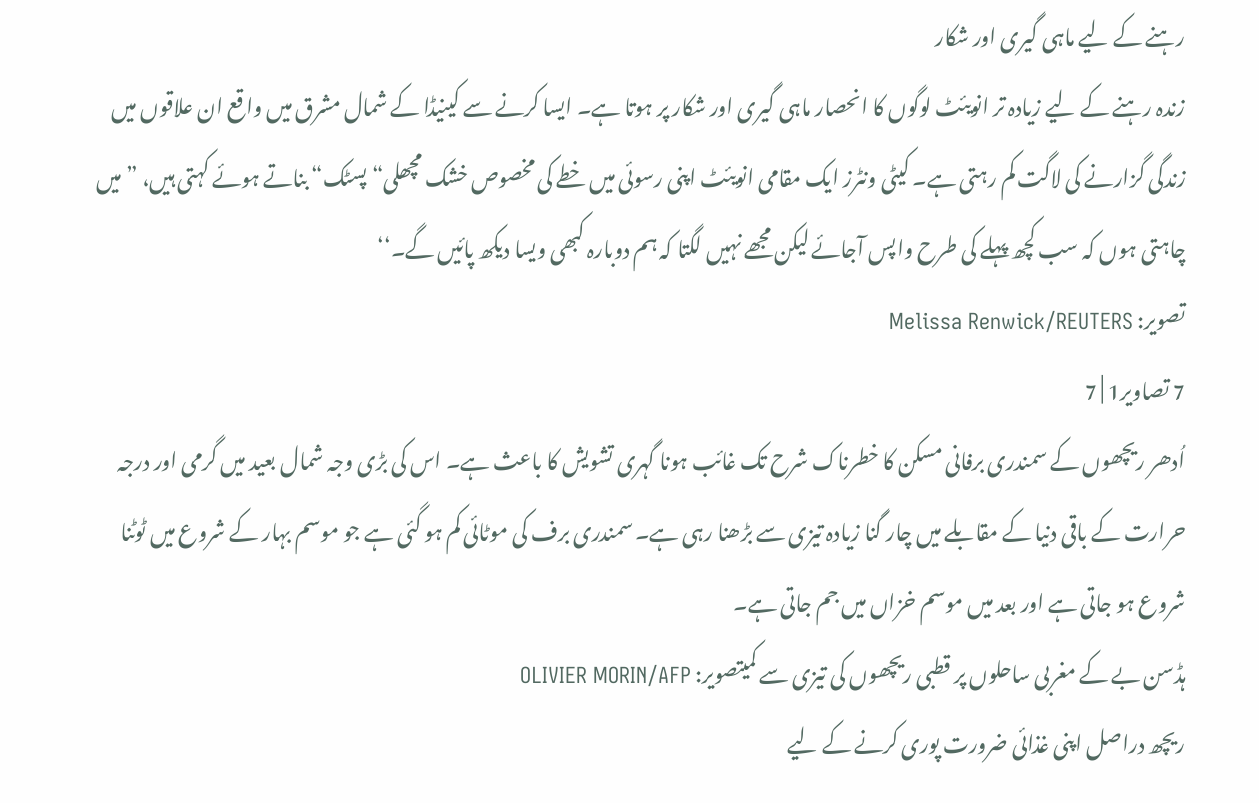رہنے کے لیے ماہی گیری اور شکار
زندہ رہنے کے لیے زیادہ تر انویئٹ لوگوں کا انحصار ماہی گیری اور شکار پر ہوتا ہے۔ ایسا کرنے سے کینیڈا کے شمال مشرق میں واقع ان علاقوں میں زندگی گزارنے کی لاگت کم رہتی ہے۔ کیٹی ونٹرز ایک مقامی انویئٹ اپنی رسوئی میں خطے کی مخصوص خشک مچھلی“پسٹک“ بناتے ہوئے کہتی ہیں، ”میں چاہتی ہوں کہ سب کچھ پہلے کی طرح واپس آجائے لیکن مجھے نہیں لگتا کہ ہم دوبارہ کبھی ویسا دیکھ پائیں گے۔‘‘
تصویر: Melissa Renwick/REUTERS
7 تصاویر1 | 7
اُدھر ریچھوں کے سمندری برفانی مسکن کا خطرناک شرح تک غائب ہونا گہری تشویش کا باعث ہے۔ اس کی بڑی وجہ شمال بعید میں گرمی اور درجہ حرارت کے باقی دنیا کے مقابلے میں چار گنا زیادہ تیزی سے بڑھنا رہی ہے۔ سمندری برف کی موٹائی کم ہو گئی ہے جو موسم بہار کے شروع میں ٹوٹنا شروع ہو جاتی ہے اور بعد میں موسم خزاں میں جم جاتی ہے۔
ہڈسن بے کے مغربی ساحلوں پر قطبی ریچھوں کی تیزی سے کمیتصویر: OLIVIER MORIN/AFP
ریچھ دراصل اپنی غذائی ضرورت پوری کرنے کے لیے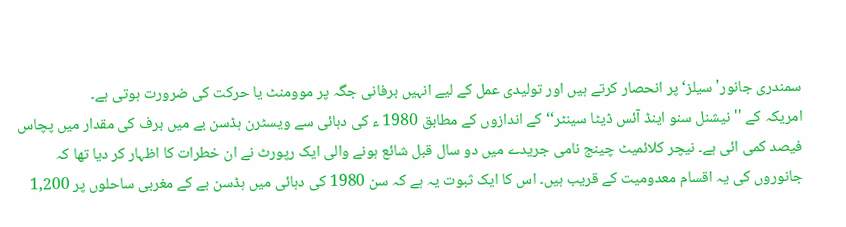سمندری جانور' سیلز‘ پر انحصار کرتے ہیں اور تولیدی عمل کے لیے انہیں برفانی جگہ پر موومنٹ یا حرکت کی ضرورت ہوتی ہے۔
امریکہ کے ''نیشنل سنو اینڈ آئس ڈیٹا سینٹر‘‘ کے اندازوں کے مطابق 1980 ء کی دہائی سے ویسٹرن ہڈسن بے میں برف کی مقدار میں پچاس فیصد کمی ائی ہے۔ نیچر کلائمیٹ چینج نامی جریدے میں دو سال قبل شائع ہونے والی ایک رپورٹ نے ان خطرات کا اظہار کر دیا تھا کہ جانوروں کی یہ اقسام معدومیت کے قریب ہیں۔ اس کا ایک ثبوت یہ ہے کہ سن 1980 کی دہائی میں ہڈسن بے کے مغربی ساحلوں پر 1,200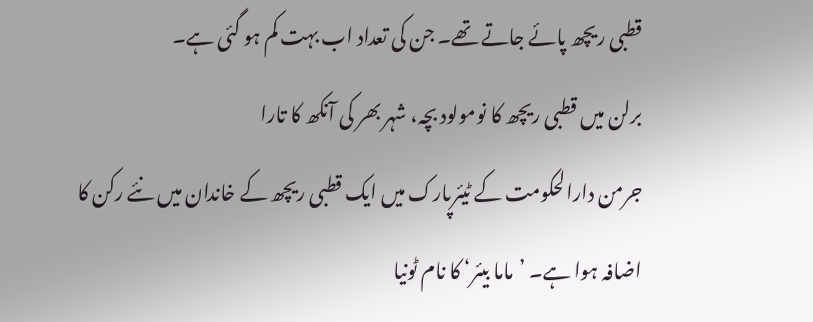قطبی ریچھ پائے جاتے تھے۔ جن کی تعداد اب بہت کم ہو گئی ہے۔
برلن میں قطبی ریچھ کا نومولود بچہ، شہر بھر کی آنکھ کا تارا
جرمن دارالحکومت کے ٹیئرپارک میں ایک قطبی ریچھ کے خاندان میں نئے رکن کا اضافہ ہوا ہے۔ ’ماما بیئر‘ کا نام ٹونیا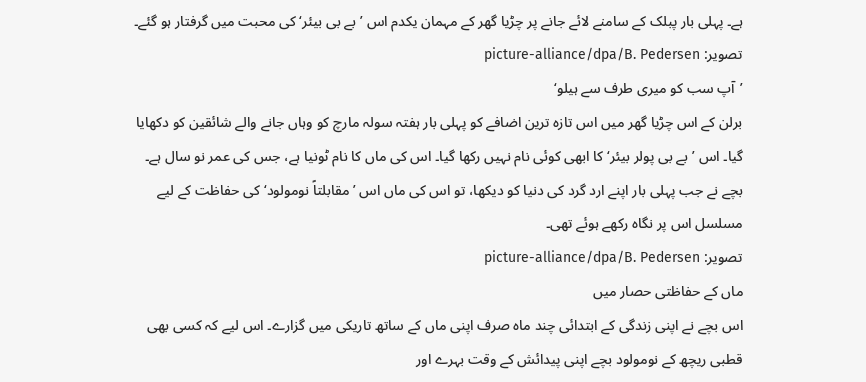ہے۔ پہلی بار پبلک کے سامنے لائے جانے پر چڑیا گھر کے مہمان یکدم اس ’بے بی بیئر‘ کی محبت میں گرفتار ہو گئے۔
تصویر: picture-alliance/dpa/B. Pedersen
’آپ سب کو میری طرف سے ہیلو‘
برلن کے اس چڑیا گھر میں اس تازہ ترین اضافے کو پہلی بار ہفتہ سولہ مارچ کو وہاں جانے والے شائقین کو دکھایا گیا۔ اس ’بے بی پولر بیئر‘ کا ابھی کوئی نام نہیں رکھا گیا۔ اس کی ماں کا نام ٹونیا ہے، جس کی عمر نو سال ہے۔ بچے نے جب پہلی بار اپنے ارد گرد کی دنیا کو دیکھا، تو اس کی ماں اس ’مقابلتاً نومولود‘ کی حفاظت کے لیے مسلسل اس پر نگاہ رکھے ہوئے تھی۔
تصویر: picture-alliance/dpa/B. Pedersen
ماں کے حفاظتی حصار میں
اس بچے نے اپنی زندگی کے ابتدائی چند ماہ صرف اپنی ماں کے ساتھ تاریکی میں گزارے۔ اس لیے کہ کسی بھی قطبی ریچھ کے نومولود بچے اپنی پیدائش کے وقت بہرے اور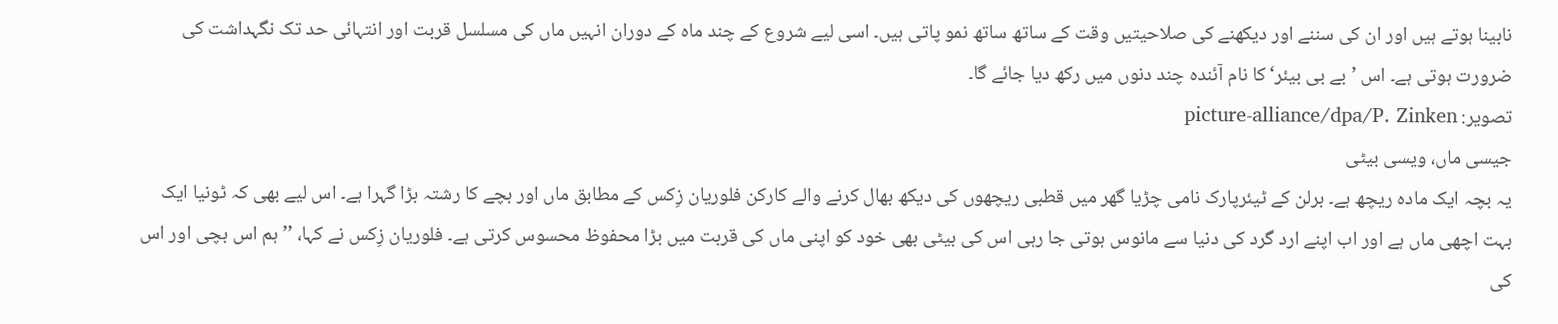نابینا ہوتے ہیں اور ان کی سننے اور دیکھنے کی صلاحیتیں وقت کے ساتھ ساتھ نمو پاتی ہیں۔ اسی لیے شروع کے چند ماہ کے دوران انہیں ماں کی مسلسل قربت اور انتہائی حد تک نگہداشت کی ضرورت ہوتی ہے۔ اس ’بے بی بیئر‘ کا نام آئندہ چند دنوں میں رکھ دیا جائے گا۔
تصویر: picture-alliance/dpa/P. Zinken
جیسی ماں، ویسی بیٹی
یہ بچہ ایک مادہ ریچھ ہے۔ برلن کے ٹیئرپارک نامی چڑیا گھر میں قطبی ریچھوں کی دیکھ بھال کرنے والے کارکن فلوریان زِکس کے مطابق ماں اور بچے کا رشتہ بڑا گہرا ہے۔ اس لیے بھی کہ ٹونیا ایک بہت اچھی ماں ہے اور اب اپنے ارد گرد کی دنیا سے مانوس ہوتی جا رہی اس کی بیٹی بھی خود کو اپنی ماں کی قربت میں بڑا محفوظ محسوس کرتی ہے۔ فلوریان زِکس نے کہا، ’’ہم اس بچی اور اس کی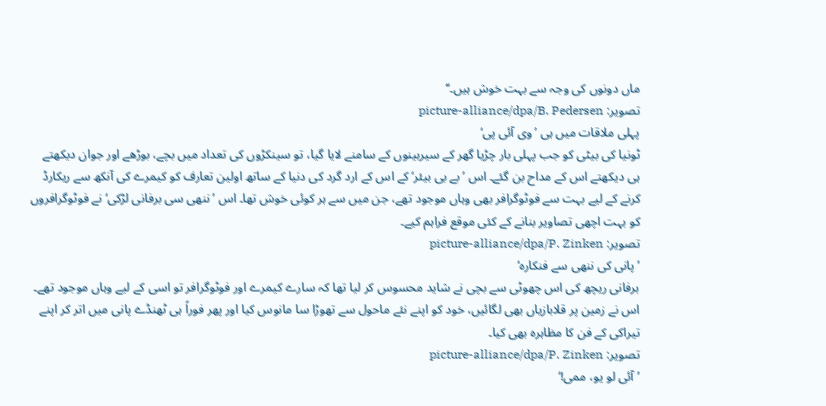ماں دونوں کی وجہ سے بہت خوش ہیں۔‘‘
تصویر: picture-alliance/dpa/B. Pedersen
پہلی ملاقات میں ہی ’وی آئی پی‘
ٹونیا کی بیٹی کو جب پہلی بار چڑیا گھر کے سیربینوں کے سامنے لایا گیا، تو سینکڑوں کی تعداد میں بچے، بوڑھے اور جوان دیکھتے ہی دیکھتے اس کے مداح بن گئے۔ اس ’بے بی بیئر‘ کے اس کے ارد گرد کی دنیا کے ساتھ اولین تعارف کو کیمرے کی آنکھ سے ریکارڈ کرنے کے لیے بہت سے فوٹوگرافر بھی وہاں موجود تھے، جن میں سے ہر کوئی خوش تھا۔ اس ’ننھی سی برفانی لڑکی‘ نے فوٹوگرافروں کو بہت اچھی تصاویر بنانے کے کئی موقع فراہم کیے۔
تصویر: picture-alliance/dpa/P. Zinken
’پانی کی ننھی سے فنکارہ‘
برفانی ریچھ کی اس چھوٹی سے بچی نے شاید محسوس کر لیا تھا کہ سارے کیمرے اور فوٹوگرافر تو اسی کے لیے وہاں موجود تھے۔ اس نے زمین پر قلابازیاں بھی لگائیں، خود کو اپنے نئے ماحول سے تھوڑا سا مانوس کیا اور پھر فوراً ہی ٹھنڈے پانی میں اتر کر اپنے تیراکی کے فن کا مظاہرہ بھی کیا۔
تصویر: picture-alliance/dpa/P. Zinken
’آئی لو یو، ممی!‘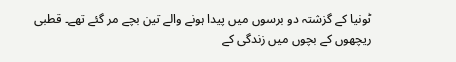ٹونیا کے گزشتہ دو برسوں میں پیدا ہونے والے تین بچے مر گئے تھے۔ قطبی ریچھوں کے بچوں میں زندگی کے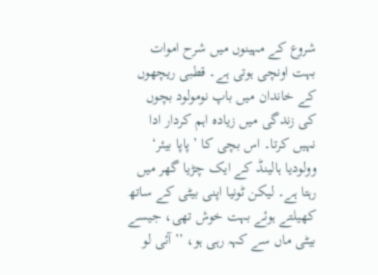شروع کے مہینوں میں شرح اموات بہت اونچی ہوتی ہے۔ قطبی ریچھوں کے خاندان میں باپ نومولود بچوں کی زندگی میں زیادہ اہم کردار ادا نہیں کرتا۔ اس بچی کا ’پاپا بیئر‘ وولودیا ہالینڈ کے ایک چڑیا گھر میں رہتا ہے۔ لیکن ٹونیا اپنی بیٹی کے ساتھ کھیلتے ہوئے بہت خوش تھی، جیسے بیٹی ماں سے کہہ رہی ہو، ’’آئی لو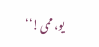یو، ممی!‘‘